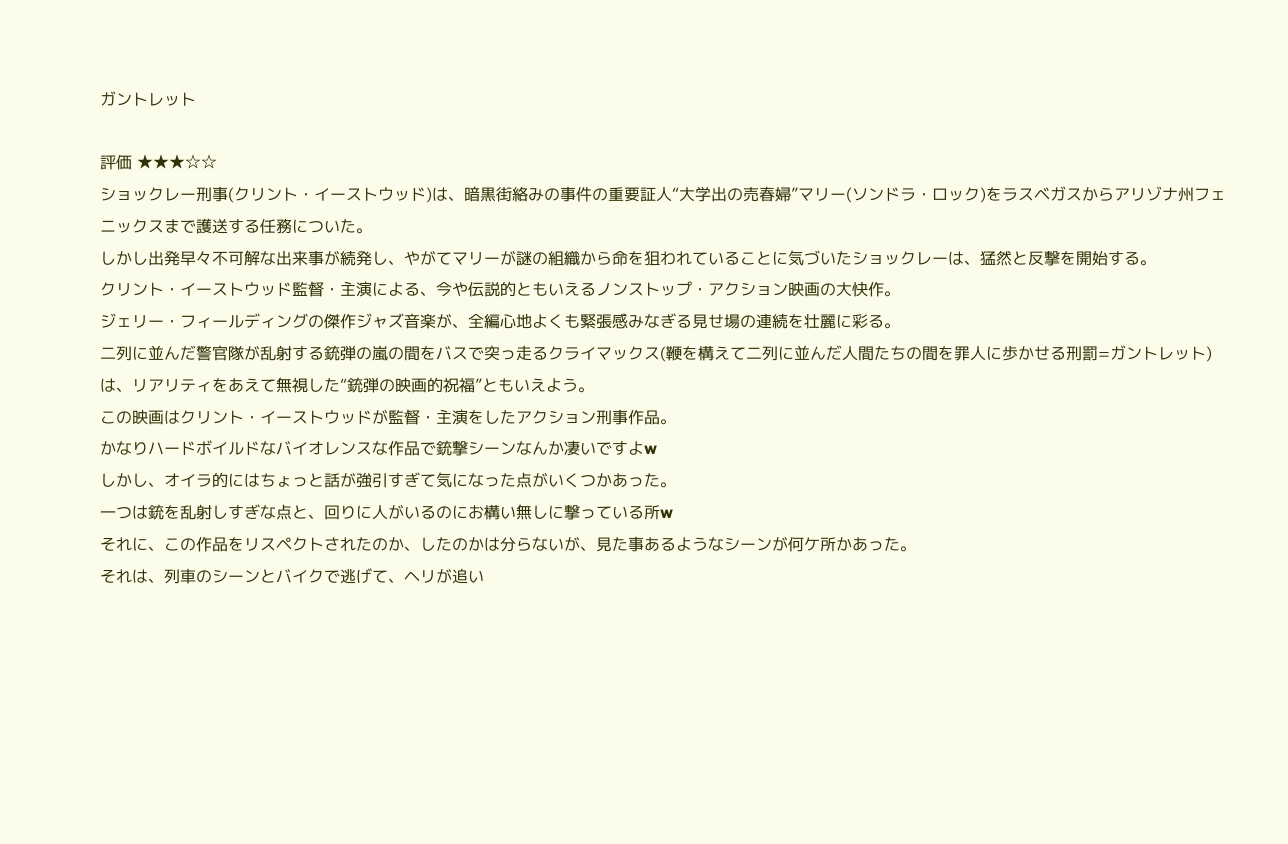ガントレット

評価 ★★★☆☆
ショックレー刑事(クリント・イーストウッド)は、暗黒街絡みの事件の重要証人“大学出の売春婦”マリー(ソンドラ・ロック)をラスベガスからアリゾナ州フェニックスまで護送する任務についた。
しかし出発早々不可解な出来事が続発し、やがてマリーが謎の組織から命を狙われていることに気づいたショックレーは、猛然と反撃を開始する。
クリント・イーストウッド監督・主演による、今や伝説的ともいえるノンストップ・アクション映画の大快作。
ジェリー・フィールディングの傑作ジャズ音楽が、全編心地よくも緊張感みなぎる見せ場の連続を壮麗に彩る。
二列に並んだ警官隊が乱射する銃弾の嵐の間をバスで突っ走るクライマックス(鞭を構えて二列に並んだ人間たちの間を罪人に歩かせる刑罰=ガントレット)は、リアリティをあえて無視した“銃弾の映画的祝福”ともいえよう。
この映画はクリント・イーストウッドが監督・主演をしたアクション刑事作品。
かなりハードボイルドなバイオレンスな作品で銃撃シーンなんか凄いですよw
しかし、オイラ的にはちょっと話が強引すぎて気になった点がいくつかあった。
一つは銃を乱射しすぎな点と、回りに人がいるのにお構い無しに撃っている所w
それに、この作品をリスペクトされたのか、したのかは分らないが、見た事あるようなシーンが何ケ所かあった。
それは、列車のシーンとバイクで逃げて、ヘリが追い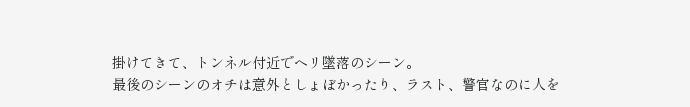掛けてきて、トンネル付近でヘリ墜落のシーン。
最後のシーンのオチは意外としょぼかったり、ラスト、警官なのに人を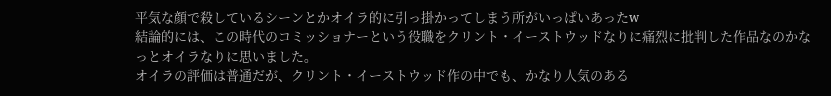平気な顔で殺しているシーンとかオイラ的に引っ掛かってしまう所がいっぱいあったw
結論的には、この時代のコミッショナーという役職をクリント・イーストウッドなりに痛烈に批判した作品なのかなっとオイラなりに思いました。
オイラの評価は普通だが、クリント・イーストウッド作の中でも、かなり人気のある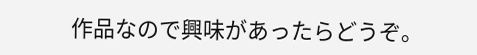作品なので興味があったらどうぞ。